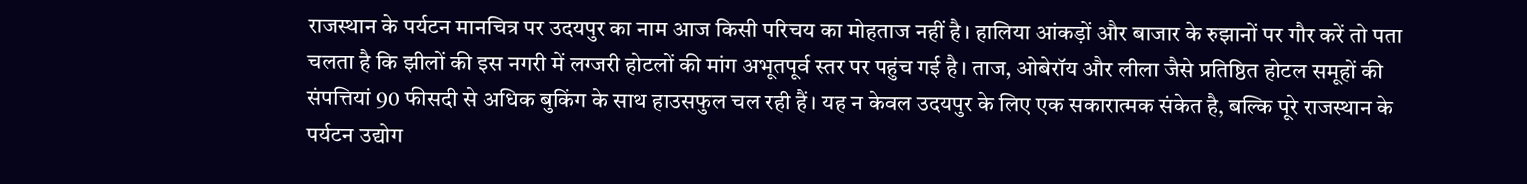राजस्थान के पर्यटन मानचित्र पर उदयपुर का नाम आज किसी परिचय का मोहताज नहीं है। हालिया आंकड़ों और बाजार के रुझानों पर गौर करें तो पता चलता है कि झीलों की इस नगरी में लग्जरी होटलों की मांग अभूतपूर्व स्तर पर पहुंच गई है। ताज, ओबेरॉय और लीला जैसे प्रतिष्ठित होटल समूहों की संपत्तियां 90 फीसदी से अधिक बुकिंग के साथ हाउसफुल चल रही हैं। यह न केवल उदयपुर के लिए एक सकारात्मक संकेत है, बल्कि पूरे राजस्थान के पर्यटन उद्योग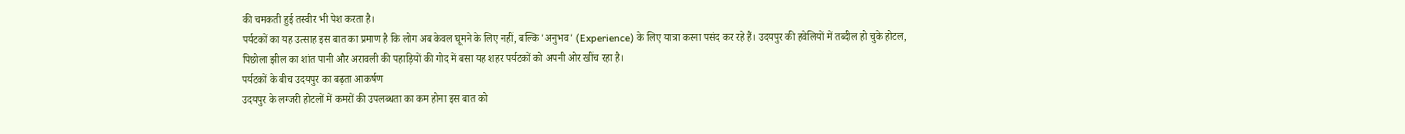की चमकती हुई तस्वीर भी पेश करता है।
पर्यटकों का यह उत्साह इस बात का प्रमाण है कि लोग अब केवल घूमने के लिए नहीं, बल्कि 'अनुभव' (Experience) के लिए यात्रा करना पसंद कर रहे हैं। उदयपुर की हवेलियों में तब्दील हो चुके होटल, पिछोला झील का शांत पानी और अरावली की पहाड़ियों की गोद में बसा यह शहर पर्यटकों को अपनी ओर खींच रहा है।
पर्यटकों के बीच उदयपुर का बढ़ता आकर्षण
उदयपुर के लग्जरी होटलों में कमरों की उपलब्धता का कम होना इस बात को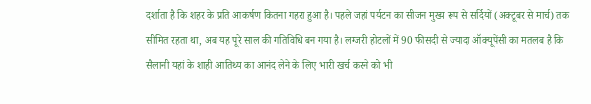दर्शाता है कि शहर के प्रति आकर्षण कितना गहरा हुआ है। पहले जहां पर्यटन का सीजन मुख्य रूप से सर्दियों (अक्टूबर से मार्च) तक सीमित रहता था, अब यह पूरे साल की गतिविधि बन गया है। लग्जरी होटलों में 90 फीसदी से ज्यादा ऑक्यूपेंसी का मतलब है कि सैलानी यहां के शाही आतिथ्य का आनंद लेने के लिए भारी खर्च करने को भी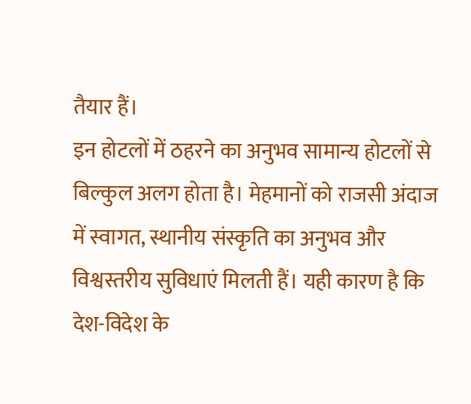तैयार हैं।
इन होटलों में ठहरने का अनुभव सामान्य होटलों से बिल्कुल अलग होता है। मेहमानों को राजसी अंदाज में स्वागत, स्थानीय संस्कृति का अनुभव और विश्वस्तरीय सुविधाएं मिलती हैं। यही कारण है कि देश-विदेश के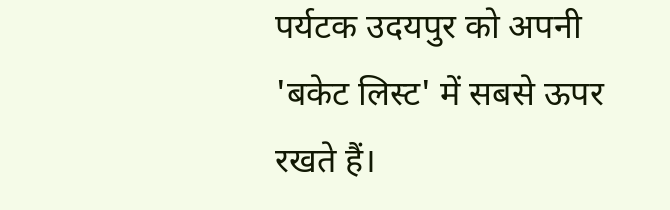पर्यटक उदयपुर को अपनी 'बकेट लिस्ट' में सबसे ऊपर रखते हैं।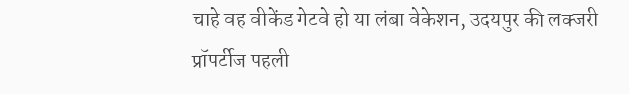चाहे वह वीकेंड गेटवे हो या लंबा वेकेशन, उदयपुर की लक्जरी प्रॉपर्टीज पहली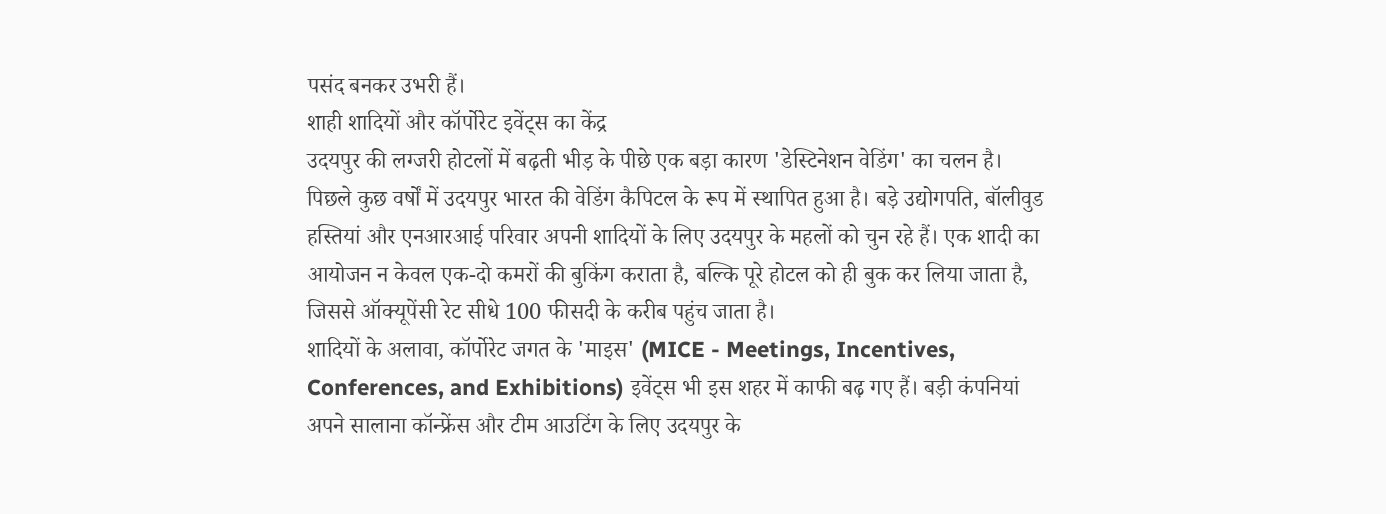पसंद बनकर उभरी हैं।
शाही शादियों और कॉर्पोरेट इवेंट्स का केंद्र
उदयपुर की लग्जरी होटलों में बढ़ती भीड़ के पीछे एक बड़ा कारण 'डेस्टिनेशन वेडिंग' का चलन है। पिछले कुछ वर्षों में उदयपुर भारत की वेडिंग कैपिटल के रूप में स्थापित हुआ है। बड़े उद्योगपति, बॉलीवुड हस्तियां और एनआरआई परिवार अपनी शादियों के लिए उदयपुर के महलों को चुन रहे हैं। एक शादी का आयोजन न केवल एक-दो कमरों की बुकिंग कराता है, बल्कि पूरे होटल को ही बुक कर लिया जाता है, जिससे ऑक्यूपेंसी रेट सीधे 100 फीसदी के करीब पहुंच जाता है।
शादियों के अलावा, कॉर्पोरेट जगत के 'माइस' (MICE - Meetings, Incentives, Conferences, and Exhibitions) इवेंट्स भी इस शहर में काफी बढ़ गए हैं। बड़ी कंपनियां अपने सालाना कॉन्फ्रेंस और टीम आउटिंग के लिए उदयपुर के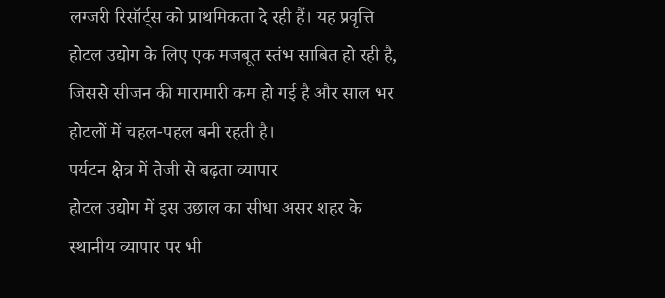लग्जरी रिसॉर्ट्स को प्राथमिकता दे रही हैं। यह प्रवृत्ति होटल उद्योग के लिए एक मजबूत स्तंभ साबित हो रही है, जिससे सीजन की मारामारी कम हो गई है और साल भर होटलों में चहल-पहल बनी रहती है।
पर्यटन क्षेत्र में तेजी से बढ़ता व्यापार
होटल उद्योग में इस उछाल का सीधा असर शहर के स्थानीय व्यापार पर भी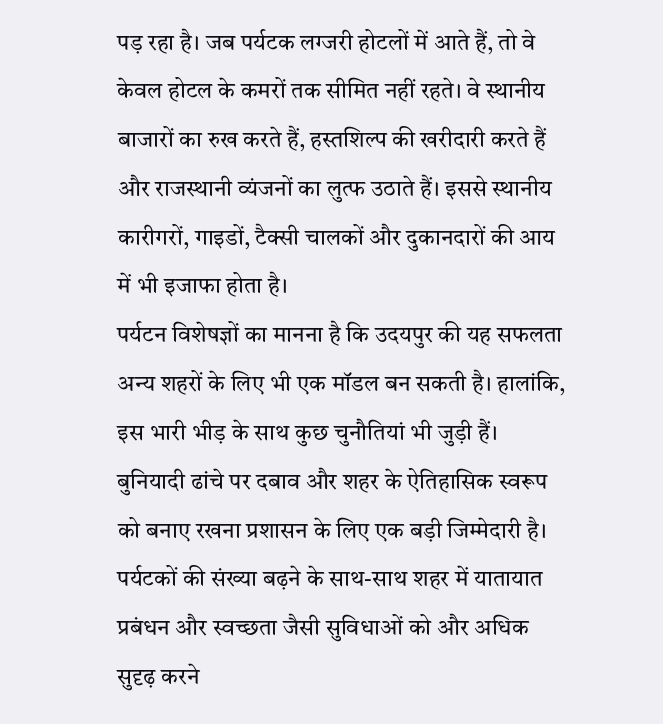पड़ रहा है। जब पर्यटक लग्जरी होटलों में आते हैं, तो वे केवल होटल के कमरों तक सीमित नहीं रहते। वे स्थानीय बाजारों का रुख करते हैं, हस्तशिल्प की खरीदारी करते हैं और राजस्थानी व्यंजनों का लुत्फ उठाते हैं। इससे स्थानीय कारीगरों, गाइडों, टैक्सी चालकों और दुकानदारों की आय में भी इजाफा होता है।
पर्यटन विशेषज्ञों का मानना है कि उदयपुर की यह सफलता अन्य शहरों के लिए भी एक मॉडल बन सकती है। हालांकि, इस भारी भीड़ के साथ कुछ चुनौतियां भी जुड़ी हैं। बुनियादी ढांचे पर दबाव और शहर के ऐतिहासिक स्वरूप को बनाए रखना प्रशासन के लिए एक बड़ी जिम्मेदारी है। पर्यटकों की संख्या बढ़ने के साथ-साथ शहर में यातायात प्रबंधन और स्वच्छता जैसी सुविधाओं को और अधिक सुदृढ़ करने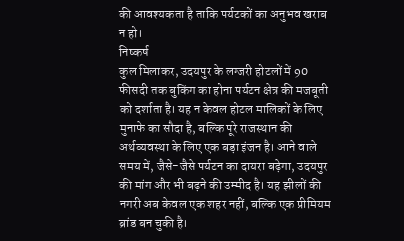की आवश्यकता है ताकि पर्यटकों का अनुभव खराब न हो।
निष्कर्ष
कुल मिलाकर, उदयपुर के लग्जरी होटलों में 90 फीसदी तक बुकिंग का होना पर्यटन क्षेत्र की मजबूती को दर्शाता है। यह न केवल होटल मालिकों के लिए मुनाफे का सौदा है, बल्कि पूरे राजस्थान की अर्थव्यवस्था के लिए एक बड़ा इंजन है। आने वाले समय में, जैसे-जैसे पर्यटन का दायरा बढ़ेगा, उदयपुर की मांग और भी बढ़ने की उम्मीद है। यह झीलों की नगरी अब केवल एक शहर नहीं, बल्कि एक प्रीमियम ब्रांड बन चुकी है।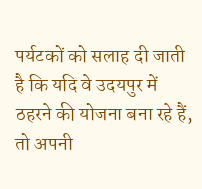पर्यटकों को सलाह दी जाती है कि यदि वे उदयपुर में ठहरने की योजना बना रहे हैं, तो अपनी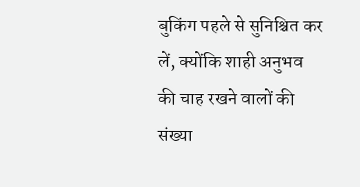बुकिंग पहले से सुनिश्चित कर लें, क्योंकि शाही अनुभव की चाह रखने वालों की संख्या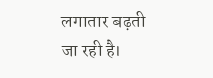लगातार बढ़ती जा रही है।